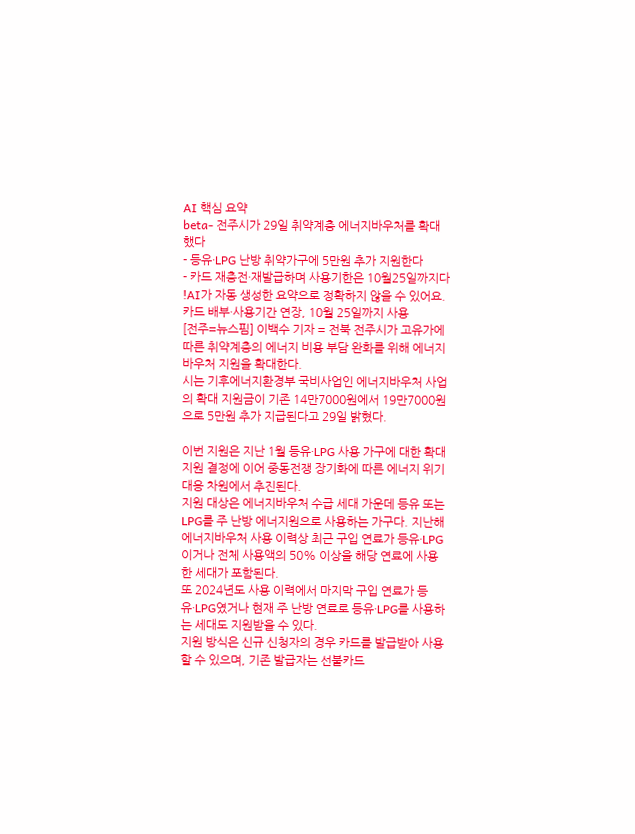AI 핵심 요약
beta- 전주시가 29일 취약계층 에너지바우처를 확대했다
- 등유·LPG 난방 취약가구에 5만원 추가 지원한다
- 카드 재충전·재발급하며 사용기한은 10월25일까지다
!AI가 자동 생성한 요약으로 정확하지 않을 수 있어요.
카드 배부·사용기간 연장, 10월 25일까지 사용
[전주=뉴스핌] 이백수 기자 = 전북 전주시가 고유가에 따른 취약계층의 에너지 비용 부담 완화를 위해 에너지바우처 지원을 확대한다.
시는 기후에너지환경부 국비사업인 에너지바우처 사업의 확대 지원금이 기존 14만7000원에서 19만7000원으로 5만원 추가 지급된다고 29일 밝혔다.

이번 지원은 지난 1월 등유·LPG 사용 가구에 대한 확대 지원 결정에 이어 중동전쟁 장기화에 따른 에너지 위기 대응 차원에서 추진된다.
지원 대상은 에너지바우처 수급 세대 가운데 등유 또는 LPG를 주 난방 에너지원으로 사용하는 가구다. 지난해 에너지바우처 사용 이력상 최근 구입 연료가 등유·LPG이거나 전체 사용액의 50% 이상을 해당 연료에 사용한 세대가 포함된다.
또 2024년도 사용 이력에서 마지막 구입 연료가 등유·LPG였거나 현재 주 난방 연료로 등유·LPG를 사용하는 세대도 지원받을 수 있다.
지원 방식은 신규 신청자의 경우 카드를 발급받아 사용할 수 있으며, 기존 발급자는 선불카드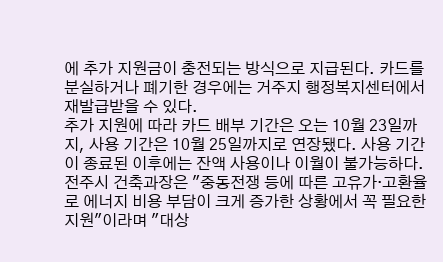에 추가 지원금이 충전되는 방식으로 지급된다. 카드를 분실하거나 폐기한 경우에는 거주지 행정복지센터에서 재발급받을 수 있다.
추가 지원에 따라 카드 배부 기간은 오는 10월 23일까지, 사용 기간은 10월 25일까지로 연장됐다. 사용 기간이 종료된 이후에는 잔액 사용이나 이월이 불가능하다.
전주시 건축과장은 "중동전쟁 등에 따른 고유가·고환율로 에너지 비용 부담이 크게 증가한 상황에서 꼭 필요한 지원"이라며 "대상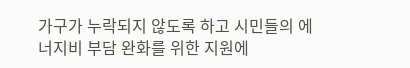가구가 누락되지 않도록 하고 시민들의 에너지비 부담 완화를 위한 지원에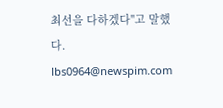최선을 다하겠다"고 말했다.
lbs0964@newspim.com